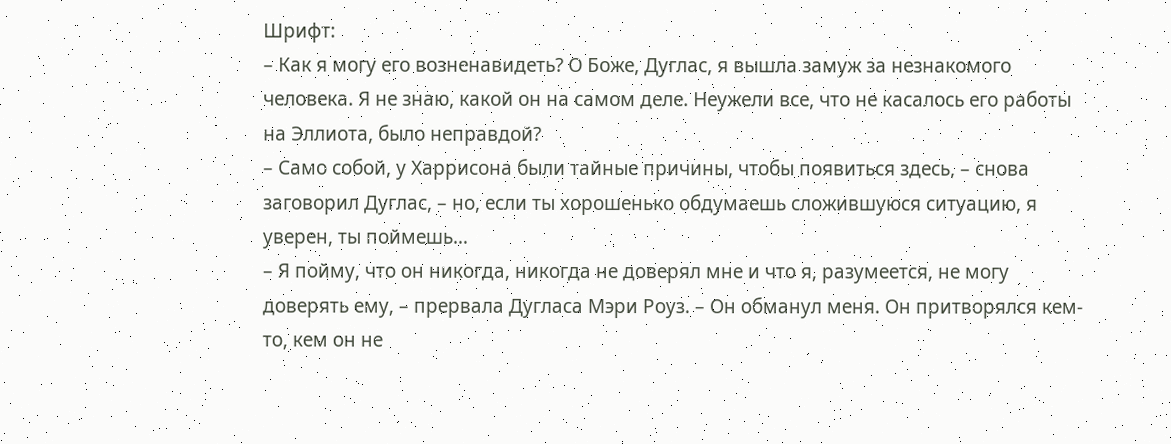Шрифт:
– Как я могу его возненавидеть? О Боже, Дуглас, я вышла замуж за незнакомого человека. Я не знаю, какой он на самом деле. Неужели все, что не касалось его работы на Эллиота, было неправдой?
– Само собой, у Харрисона были тайные причины, чтобы появиться здесь, – снова заговорил Дуглас, – но, если ты хорошенько обдумаешь сложившуюся ситуацию, я уверен, ты поймешь…
– Я пойму, что он никогда, никогда не доверял мне и что я, разумеется, не могу доверять ему, – прервала Дугласа Мэри Роуз. – Он обманул меня. Он притворялся кем-то, кем он не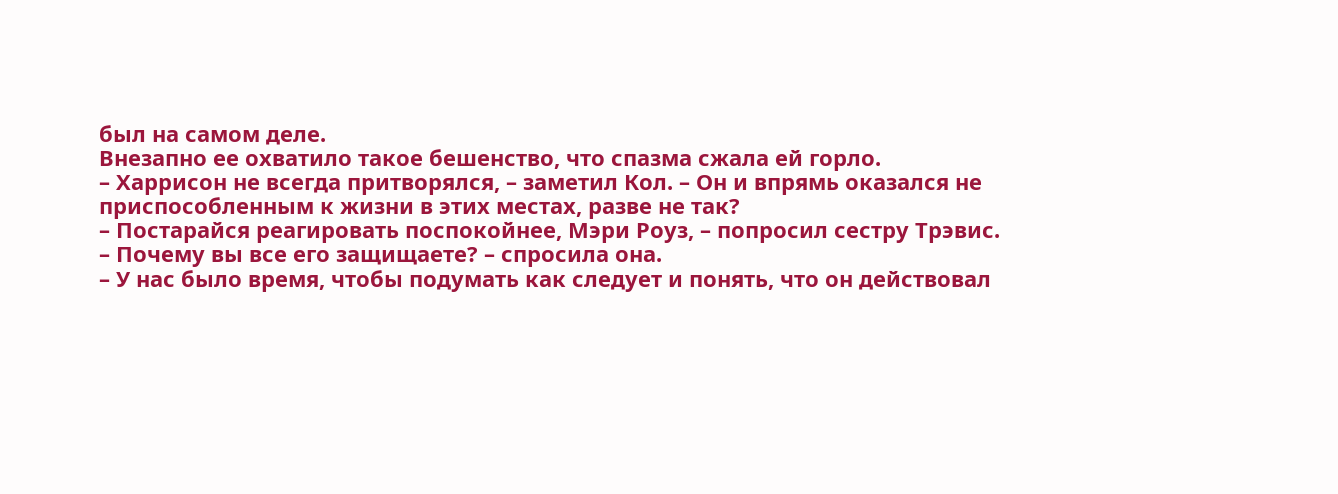был на самом деле.
Внезапно ее охватило такое бешенство, что спазма сжала ей горло.
– Харрисон не всегда притворялся, – заметил Кол. – Он и впрямь оказался не приспособленным к жизни в этих местах, разве не так?
– Постарайся реагировать поспокойнее, Мэри Роуз, – попросил сестру Трэвис.
– Почему вы все его защищаете? – спросила она.
– У нас было время, чтобы подумать как следует и понять, что он действовал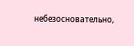небезосновательно,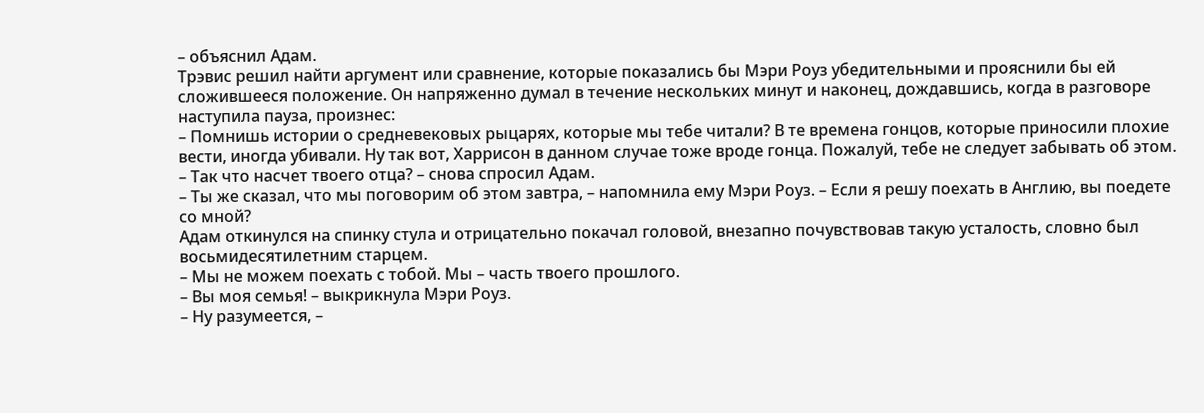– объяснил Адам.
Трэвис решил найти аргумент или сравнение, которые показались бы Мэри Роуз убедительными и прояснили бы ей сложившееся положение. Он напряженно думал в течение нескольких минут и наконец, дождавшись, когда в разговоре наступила пауза, произнес:
– Помнишь истории о средневековых рыцарях, которые мы тебе читали? В те времена гонцов, которые приносили плохие вести, иногда убивали. Ну так вот, Харрисон в данном случае тоже вроде гонца. Пожалуй, тебе не следует забывать об этом.
– Так что насчет твоего отца? – снова спросил Адам.
– Ты же сказал, что мы поговорим об этом завтра, – напомнила ему Мэри Роуз. – Если я решу поехать в Англию, вы поедете со мной?
Адам откинулся на спинку стула и отрицательно покачал головой, внезапно почувствовав такую усталость, словно был восьмидесятилетним старцем.
– Мы не можем поехать с тобой. Мы – часть твоего прошлого.
– Вы моя семья! – выкрикнула Мэри Роуз.
– Ну разумеется, –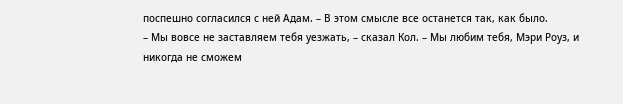поспешно согласился с ней Адам. – В этом смысле все останется так, как было.
– Мы вовсе не заставляем тебя уезжать, – сказал Кол. – Мы любим тебя, Мэри Роуз, и никогда не сможем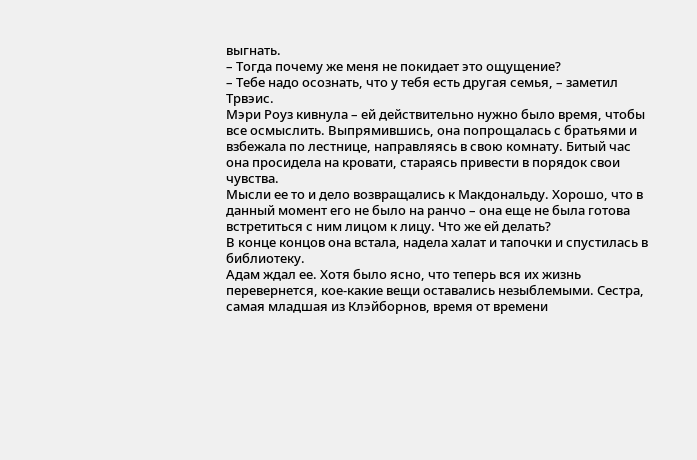выгнать.
– Тогда почему же меня не покидает это ощущение?
– Тебе надо осознать, что у тебя есть другая семья, – заметил Трвэис.
Мэри Роуз кивнула – ей действительно нужно было время, чтобы все осмыслить. Выпрямившись, она попрощалась с братьями и взбежала по лестнице, направляясь в свою комнату. Битый час она просидела на кровати, стараясь привести в порядок свои чувства.
Мысли ее то и дело возвращались к Макдональду. Хорошо, что в данный момент его не было на ранчо – она еще не была готова встретиться с ним лицом к лицу. Что же ей делать?
В конце концов она встала, надела халат и тапочки и спустилась в библиотеку.
Адам ждал ее. Хотя было ясно, что теперь вся их жизнь перевернется, кое-какие вещи оставались незыблемыми. Сестра, самая младшая из Клэйборнов, время от времени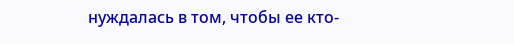нуждалась в том, чтобы ее кто-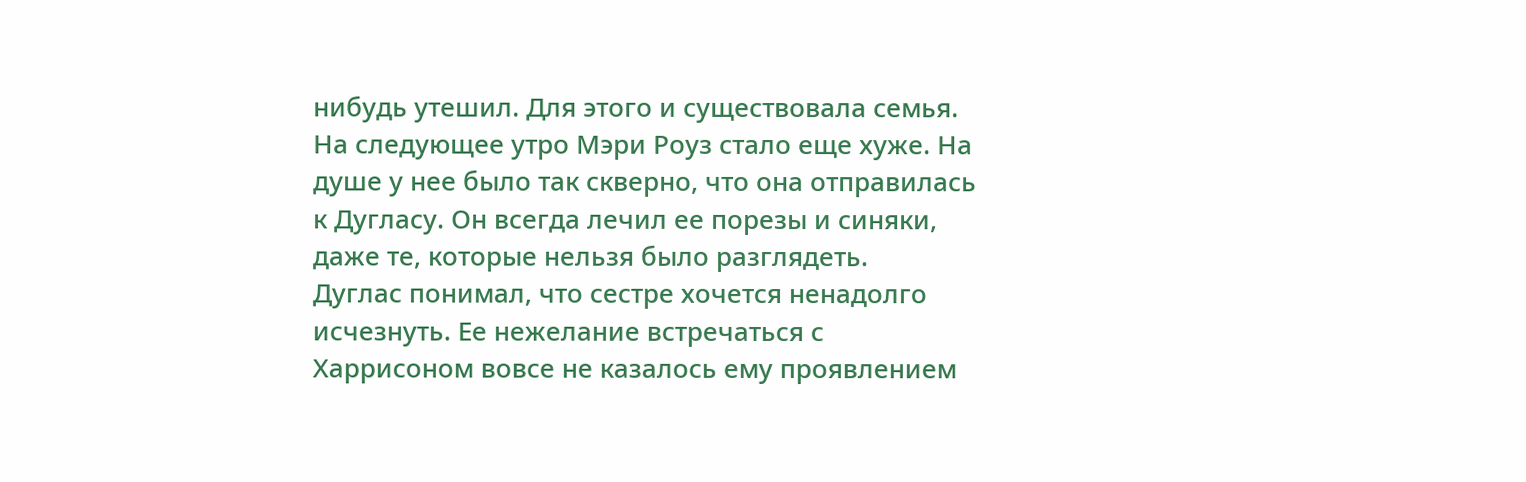нибудь утешил. Для этого и существовала семья.
На следующее утро Мэри Роуз стало еще хуже. На душе у нее было так скверно, что она отправилась к Дугласу. Он всегда лечил ее порезы и синяки, даже те, которые нельзя было разглядеть.
Дуглас понимал, что сестре хочется ненадолго исчезнуть. Ее нежелание встречаться с Харрисоном вовсе не казалось ему проявлением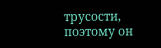трусости, поэтому он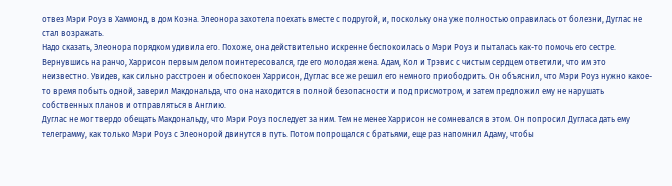отвез Мэри Роуз в Хаммонд, в дом Коэна. Элеонора захотела поехать вместе с подругой, и, поскольку она уже полностью оправилась от болезни, Дуглас не стал возражать.
Надо сказать, Элеонора порядком удивила его. Похоже, она действительно искренне беспокоилась о Мэри Роуз и пыталась как-то помочь его сестре.
Вернувшись на ранчо, Харрисон первым делом поинтересовался, где его молодая жена. Адам, Кол и Трэвис с чистым сердцем ответили, что им это неизвестно. Увидев, как сильно расстроен и обеспокоен Харрисон, Дуглас все же решил его немного приободрить. Он объяснил, что Мэри Роуз нужно какое-то время побыть одной, заверил Макдональда, что она находится в полной безопасности и под присмотром, и затем предложил ему не нарушать собственных планов и отправляться в Англию.
Дуглас не мог твердо обещать Макдональду, что Мэри Роуз последует за ним. Тем не менее Харрисон не сомневался в этом. Он попросил Дугласа дать ему телеграмму, как только Мэри Роуз с Элеонорой двинутся в путь. Потом попрощался с братьями, еще раз напомнил Адаму, чтобы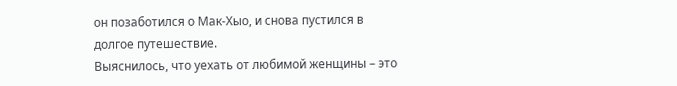он позаботился о Мак-Хыо, и снова пустился в долгое путешествие.
Выяснилось, что уехать от любимой женщины – это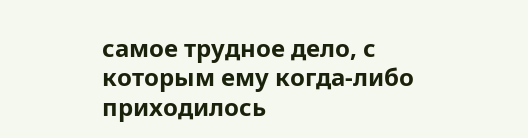самое трудное дело, с которым ему когда-либо приходилось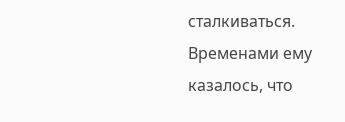сталкиваться. Временами ему казалось, что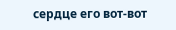сердце его вот-вот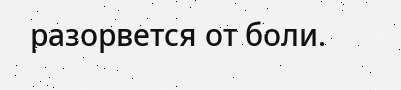разорвется от боли.